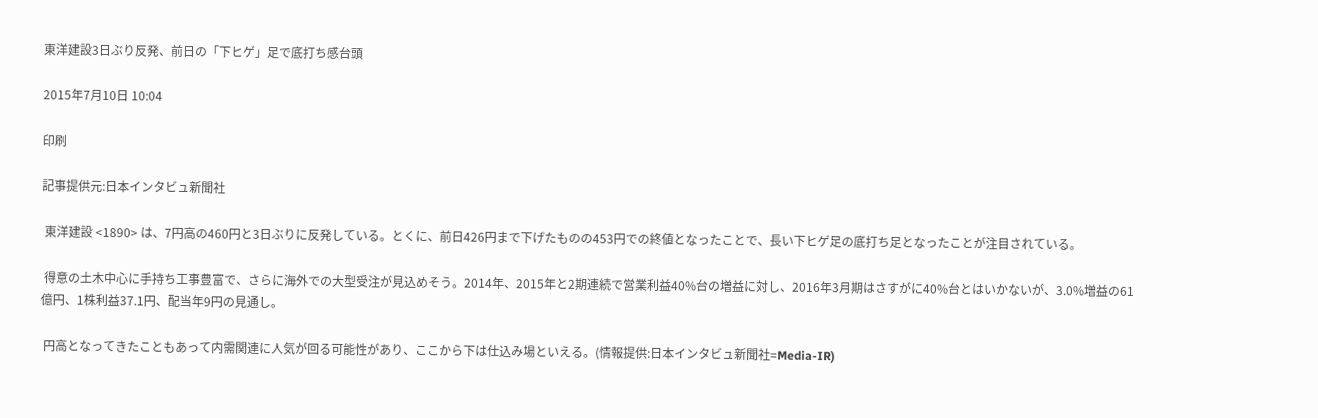東洋建設3日ぶり反発、前日の「下ヒゲ」足で底打ち感台頭

2015年7月10日 10:04

印刷

記事提供元:日本インタビュ新聞社

 東洋建設 <1890> は、7円高の460円と3日ぶりに反発している。とくに、前日426円まで下げたものの453円での終値となったことで、長い下ヒゲ足の底打ち足となったことが注目されている。

 得意の土木中心に手持ち工事豊富で、さらに海外での大型受注が見込めそう。2014年、2015年と2期連続で営業利益40%台の増益に対し、2016年3月期はさすがに40%台とはいかないが、3.0%増益の61億円、1株利益37.1円、配当年9円の見通し。

 円高となってきたこともあって内需関連に人気が回る可能性があり、ここから下は仕込み場といえる。(情報提供:日本インタビュ新聞社=Media-IR)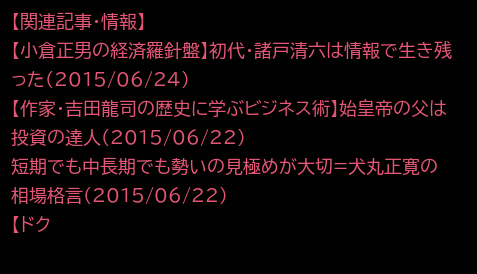【関連記事・情報】
【小倉正男の経済羅針盤】初代・諸戸清六は情報で生き残った(2015/06/24)
【作家・吉田龍司の歴史に学ぶビジネス術】始皇帝の父は投資の達人(2015/06/22)
短期でも中長期でも勢いの見極めが大切=犬丸正寛の相場格言(2015/06/22)
【ドク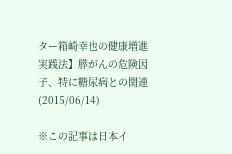ター箱崎幸也の健康増進実践法】膵がんの危険因子、特に糖尿病との関連(2015/06/14)

※この記事は日本イ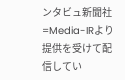ンタビュ新聞社=Media-IRより提供を受けて配信してい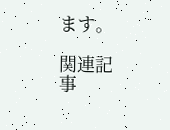ます。

関連記事